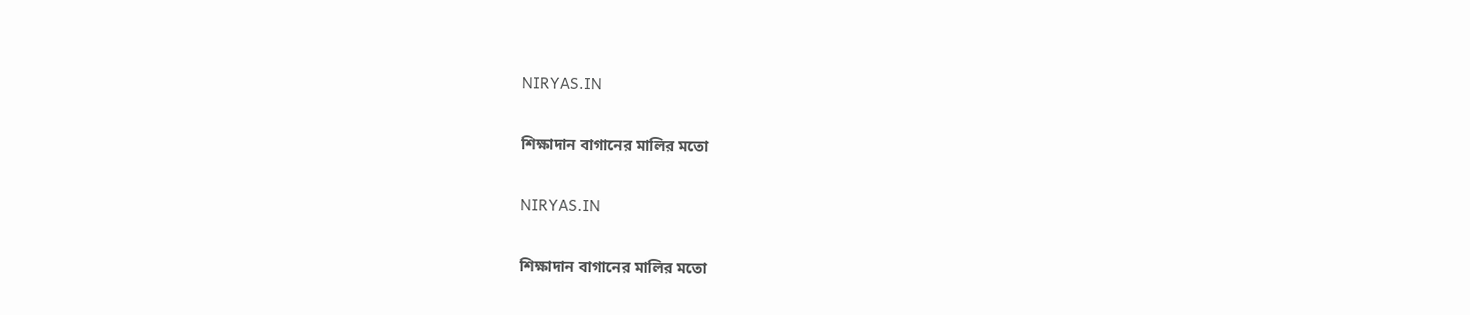NIRYAS.IN

শিক্ষাদান বাগানের মালির মতো

NIRYAS.IN

শিক্ষাদান বাগানের মালির মতো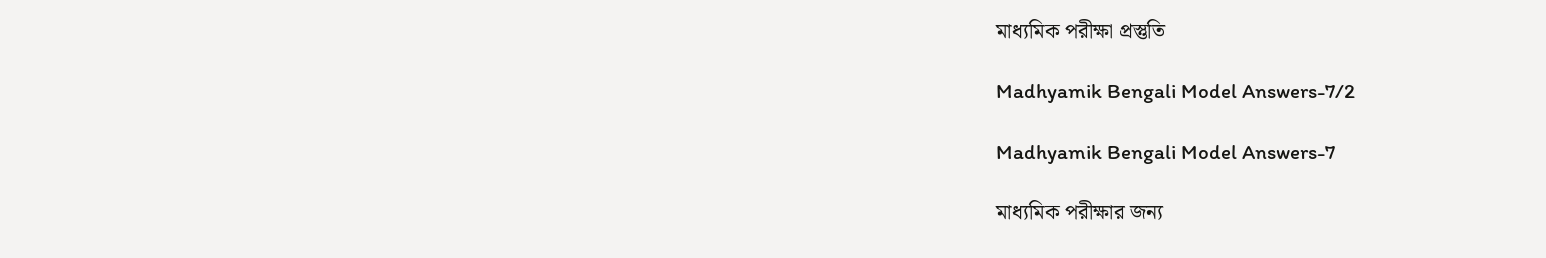মাধ্যমিক পরীক্ষা প্রস্তুতি

Madhyamik Bengali Model Answers-7/2

Madhyamik Bengali Model Answers-7

মাধ্যমিক পরীক্ষার জন্য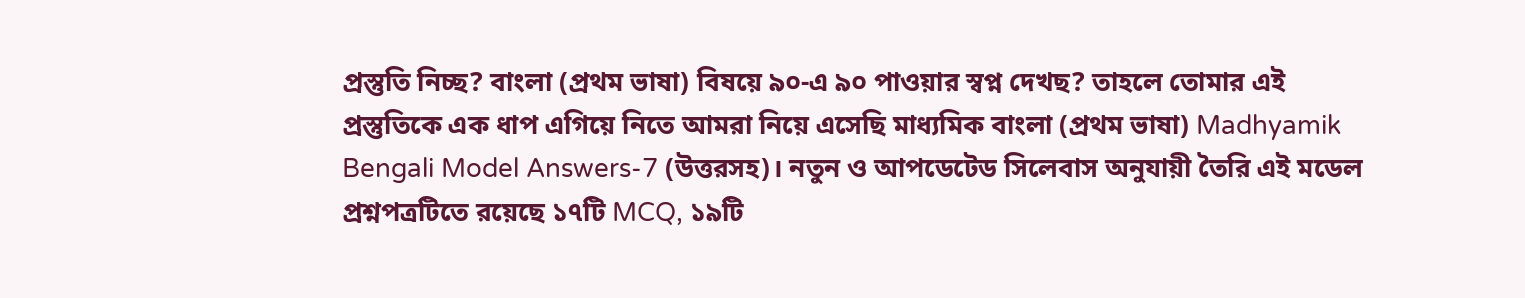প্রস্তুতি নিচ্ছ? বাংলা (প্রথম ভাষা) বিষয়ে ৯০-এ ৯০ পাওয়ার স্বপ্ন দেখছ? তাহলে তোমার এই প্রস্তুতিকে এক ধাপ এগিয়ে নিতে আমরা নিয়ে এসেছি মাধ্যমিক বাংলা (প্রথম ভাষা) Madhyamik Bengali Model Answers-7 (উত্তরসহ)। নতুন ও আপডেটেড সিলেবাস অনুযায়ী তৈরি এই মডেল প্রশ্নপত্রটিতে রয়েছে ১৭টি MCQ, ১৯টি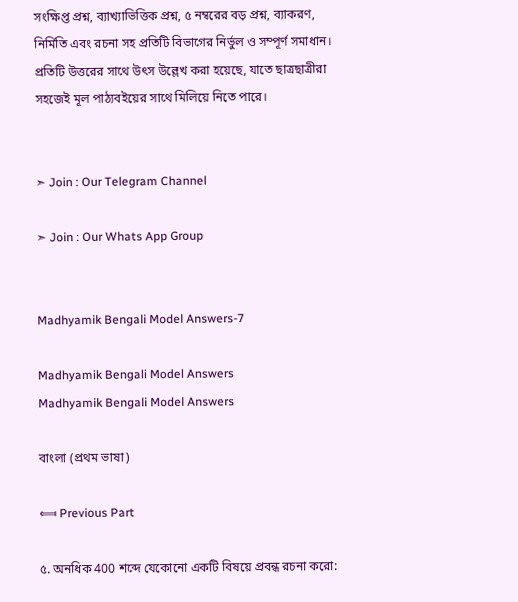সংক্ষিপ্ত প্রশ্ন, ব্যাখ্যাভিত্তিক প্রশ্ন, ৫ নম্বরের বড় প্রশ্ন, ব্যাকরণ, নির্মিতি এবং রচনা সহ প্রতিটি বিভাগের নির্ভুল ও সম্পূর্ণ সমাধান। প্রতিটি উত্তরের সাথে উৎস উল্লেখ করা হয়েছে, যাতে ছাত্রছাত্রীরা সহজেই মূল পাঠ্যবইয়ের সাথে মিলিয়ে নিতে পারে।


➣ Join : Our Telegram Channel

➣ Join : Our Whats App Group


Madhyamik Bengali Model Answers-7

Madhyamik Bengali Model Answers
Madhyamik Bengali Model Answers

বাংলা (প্রথম ভাষা)

⟽ Previous Part

৫. অনধিক 400 শব্দে যেকোনো একটি বিষয়ে প্রবন্ধ রচনা করো: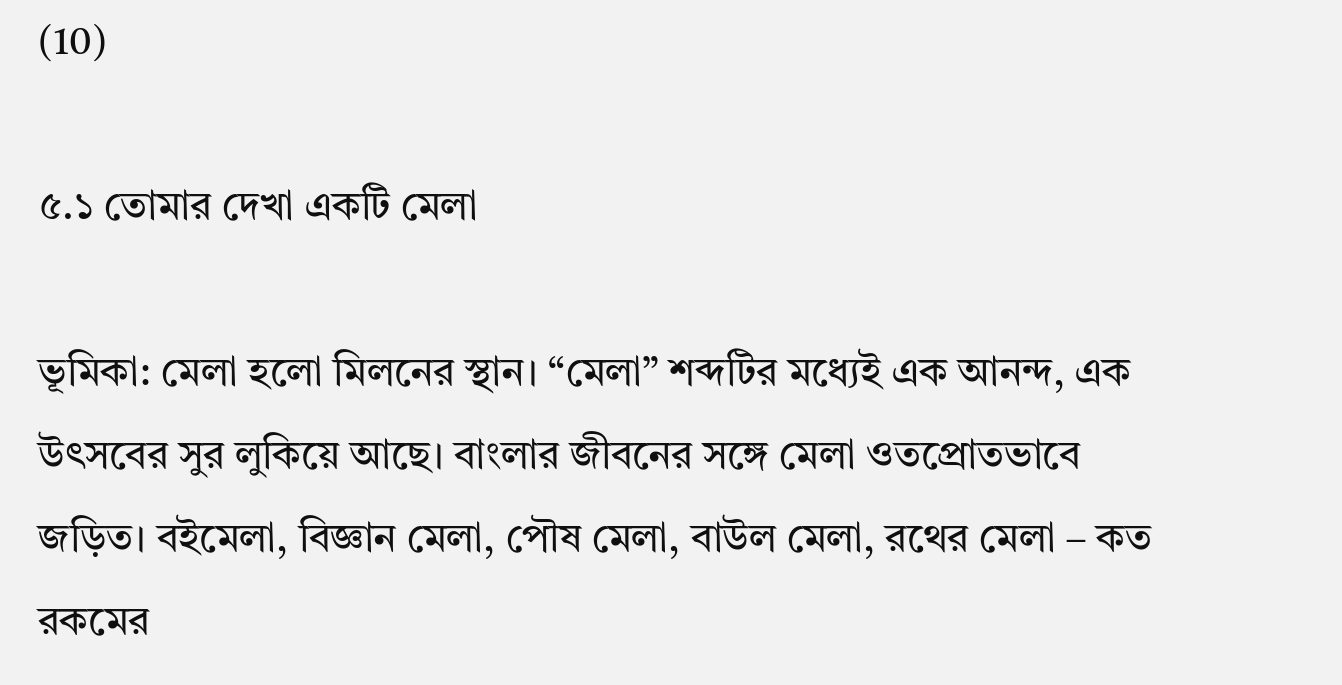(10)

৫.১ তোমার দেখা একটি মেলা

ভূমিকা: মেলা হলো মিলনের স্থান। “মেলা” শব্দটির মধ্যেই এক আনন্দ, এক উৎসবের সুর লুকিয়ে আছে। বাংলার জীবনের সঙ্গে মেলা ওতপ্রোতভাবে জড়িত। বইমেলা, বিজ্ঞান মেলা, পৌষ মেলা, বাউল মেলা, রথের মেলা – কত রকমের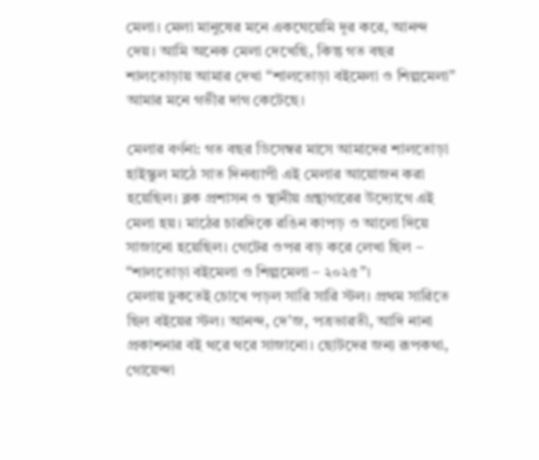মেলা। মেলা মানুষের মনে একঘেয়েমি দূর করে, আনন্দ দেয়। আমি অনেক মেলা দেখেছি, কিন্তু গত বছর শালতোড়ায় আমার দেখা “শালতোড়া বইমেলা ও শিল্পমেলা” আমার মনে গভীর দাগ কেটেছে।

মেলার বর্ণনা: গত বছর ডিসেম্বর মাসে আমাদের শালতোড়া হাইস্কুল মাঠে সাত দিনব্যাপী এই মেলার আয়োজন করা হয়েছিল। ব্লক প্রশাসন ও স্থানীয় গ্রন্থাগারের উদ্যোগে এই মেলা হয়। মাঠের চারদিকে রঙিন কাপড় ও আলো দিয়ে সাজানো হয়েছিল। গেটের ওপর বড় করে লেখা ছিল – “শালতোড়া বইমেলা ও শিল্পমেলা – ২০২৫”।
মেলায় ঢুকতেই চোখে পড়ল সারি সারি স্টল। প্রথম সারিতে ছিল বইয়ের স্টল। আনন্দ, দে’জ, পত্রভারতী, আদি নানা প্রকাশনার বই থরে থরে সাজানো। ছোটদের জন্য রূপকথা, গোয়েন্দা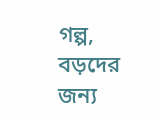গল্প, বড়দের জন্য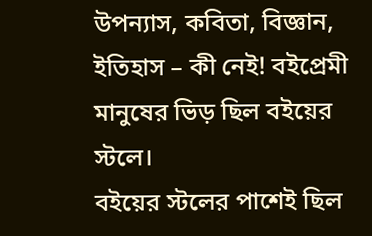উপন্যাস, কবিতা, বিজ্ঞান, ইতিহাস – কী নেই! বইপ্রেমী মানুষের ভিড় ছিল বইয়ের স্টলে।
বইয়ের স্টলের পাশেই ছিল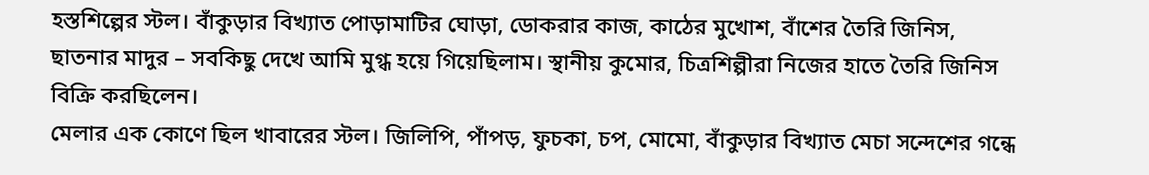হস্তশিল্পের স্টল। বাঁকুড়ার বিখ্যাত পোড়ামাটির ঘোড়া, ডোকরার কাজ, কাঠের মুখোশ, বাঁশের তৈরি জিনিস, ছাতনার মাদুর – সবকিছু দেখে আমি মুগ্ধ হয়ে গিয়েছিলাম। স্থানীয় কুমোর, চিত্রশিল্পীরা নিজের হাতে তৈরি জিনিস বিক্রি করছিলেন।
মেলার এক কোণে ছিল খাবারের স্টল। জিলিপি, পাঁপড়, ফুচকা, চপ, মোমো, বাঁকুড়ার বিখ্যাত মেচা সন্দেশের গন্ধে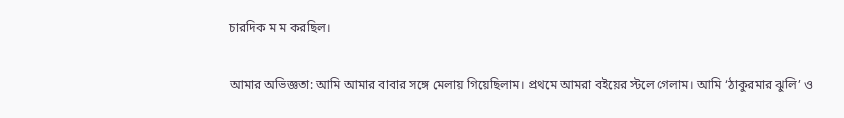চারদিক ম ম করছিল।

আমার অভিজ্ঞতা: আমি আমার বাবার সঙ্গে মেলায় গিয়েছিলাম। প্রথমে আমরা বইয়ের স্টলে গেলাম। আমি ‘ঠাকুরমার ঝুলি’ ও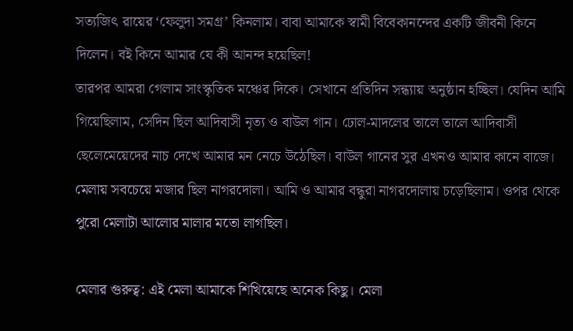সত্যজিৎ রায়ের ‘ফেলুদা সমগ্র’ কিনলাম। বাবা আমাকে স্বামী বিবেকানন্দের একটি জীবনী কিনে দিলেন। বই কিনে আমার যে কী আনন্দ হয়েছিল!
তারপর আমরা গেলাম সাংস্কৃতিক মঞ্চের দিকে। সেখানে প্রতিদিন সন্ধ্যায় অনুষ্ঠান হচ্ছিল। যেদিন আমি গিয়েছিলাম, সেদিন ছিল আদিবাসী নৃত্য ও বাউল গান। ঢোল-মাদলের তালে তালে আদিবাসী ছেলেমেয়েদের নাচ দেখে আমার মন নেচে উঠেছিল। বাউল গানের সুর এখনও আমার কানে বাজে।
মেলায় সবচেয়ে মজার ছিল নাগরদোলা। আমি ও আমার বন্ধুরা নাগরদোলায় চড়েছিলাম। ওপর থেকে পুরো মেলাটা আলোর মালার মতো লাগছিল।

মেলার গুরুত্ব: এই মেলা আমাকে শিখিয়েছে অনেক কিছু। মেলা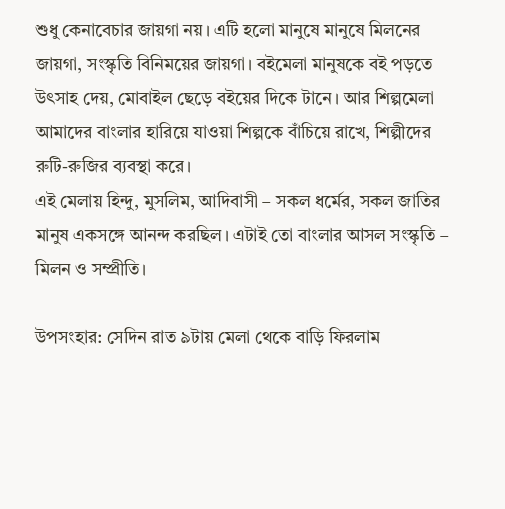শুধু কেনাবেচার জায়গা নয়। এটি হলো মানুষে মানুষে মিলনের জায়গা, সংস্কৃতি বিনিময়ের জায়গা। বইমেলা মানুষকে বই পড়তে উৎসাহ দেয়, মোবাইল ছেড়ে বইয়ের দিকে টানে। আর শিল্পমেলা আমাদের বাংলার হারিয়ে যাওয়া শিল্পকে বাঁচিয়ে রাখে, শিল্পীদের রুটি-রুজির ব্যবস্থা করে।
এই মেলায় হিন্দু, মুসলিম, আদিবাসী – সকল ধর্মের, সকল জাতির মানুষ একসঙ্গে আনন্দ করছিল। এটাই তো বাংলার আসল সংস্কৃতি – মিলন ও সম্প্রীতি।

উপসংহার: সেদিন রাত ৯টায় মেলা থেকে বাড়ি ফিরলাম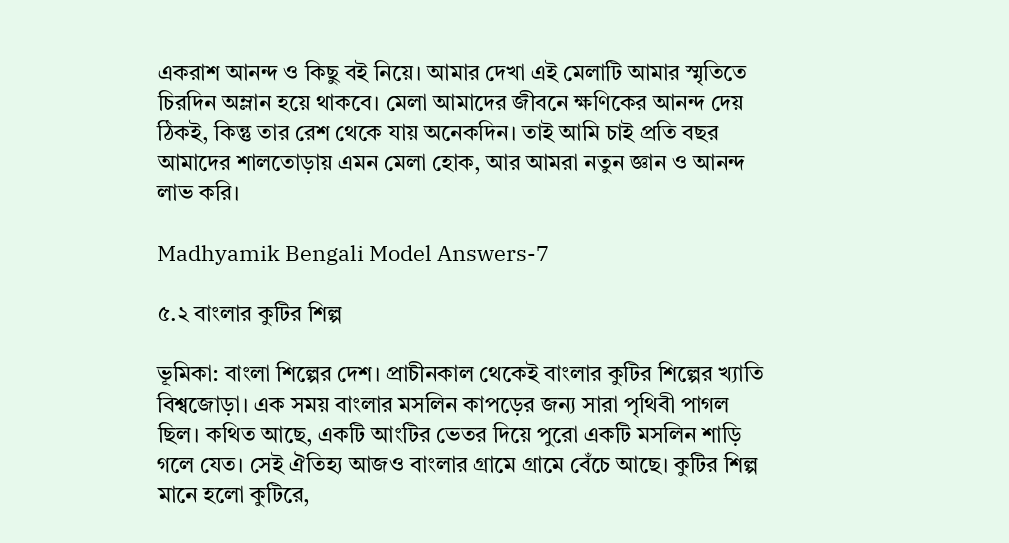একরাশ আনন্দ ও কিছু বই নিয়ে। আমার দেখা এই মেলাটি আমার স্মৃতিতে চিরদিন অম্লান হয়ে থাকবে। মেলা আমাদের জীবনে ক্ষণিকের আনন্দ দেয় ঠিকই, কিন্তু তার রেশ থেকে যায় অনেকদিন। তাই আমি চাই প্রতি বছর আমাদের শালতোড়ায় এমন মেলা হোক, আর আমরা নতুন জ্ঞান ও আনন্দ লাভ করি।

Madhyamik Bengali Model Answers-7

৫.২ বাংলার কুটির শিল্প

ভূমিকা: বাংলা শিল্পের দেশ। প্রাচীনকাল থেকেই বাংলার কুটির শিল্পের খ্যাতি বিশ্বজোড়া। এক সময় বাংলার মসলিন কাপড়ের জন্য সারা পৃথিবী পাগল ছিল। কথিত আছে, একটি আংটির ভেতর দিয়ে পুরো একটি মসলিন শাড়ি গলে যেত। সেই ঐতিহ্য আজও বাংলার গ্রামে গ্রামে বেঁচে আছে। কুটির শিল্প মানে হলো কুটিরে,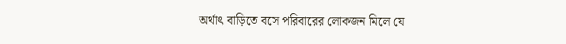অর্থাৎ বাড়িতে বসে পরিবারের লোকজন মিলে যে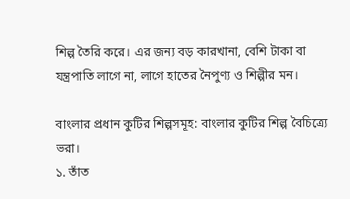শিল্প তৈরি করে। এর জন্য বড় কারখানা, বেশি টাকা বা যন্ত্রপাতি লাগে না, লাগে হাতের নৈপুণ্য ও শিল্পীর মন।

বাংলার প্রধান কুটির শিল্পসমূহ: বাংলার কুটির শিল্প বৈচিত্র্যে ভরা।
১. তাঁত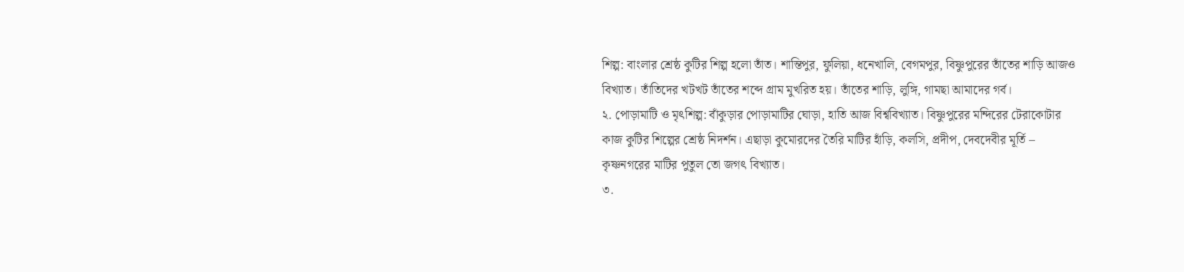শিল্প: বাংলার শ্রেষ্ঠ কুটির শিল্প হলো তাঁত। শান্তিপুর, ফুলিয়া, ধনেখালি, বেগমপুর, বিষ্ণুপুরের তাঁতের শাড়ি আজও বিখ্যাত। তাঁতিদের খটখট তাঁতের শব্দে গ্রাম মুখরিত হয়। তাঁতের শাড়ি, লুঙ্গি, গামছা আমাদের গর্ব।
২. পোড়ামাটি ও মৃৎশিল্প: বাঁকুড়ার পোড়ামাটির ঘোড়া, হাতি আজ বিশ্ববিখ্যাত। বিষ্ণুপুরের মন্দিরের টেরাকোটার কাজ কুটির শিল্পের শ্রেষ্ঠ নিদর্শন। এছাড়া কুমোরদের তৈরি মাটির হাঁড়ি, কলসি, প্রদীপ, দেবদেবীর মূর্তি – কৃষ্ণনগরের মাটির পুতুল তো জগৎ বিখ্যাত।
৩.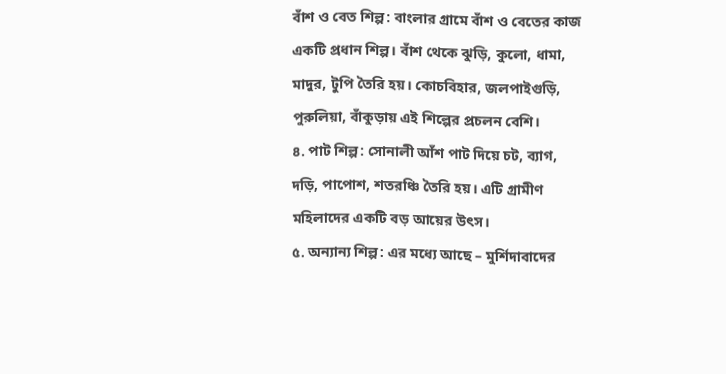বাঁশ ও বেত শিল্প: বাংলার গ্রামে বাঁশ ও বেতের কাজ একটি প্রধান শিল্প। বাঁশ থেকে ঝুড়ি, কুলো, ধামা, মাদুর, টুপি তৈরি হয়। কোচবিহার, জলপাইগুড়ি, পুরুলিয়া, বাঁকুড়ায় এই শিল্পের প্রচলন বেশি।
৪. পাট শিল্প: সোনালী আঁশ পাট দিয়ে চট, ব্যাগ, দড়ি, পাপোশ, শতরঞ্চি তৈরি হয়। এটি গ্রামীণ মহিলাদের একটি বড় আয়ের উৎস।
৫. অন্যান্য শিল্প: এর মধ্যে আছে – মুর্শিদাবাদের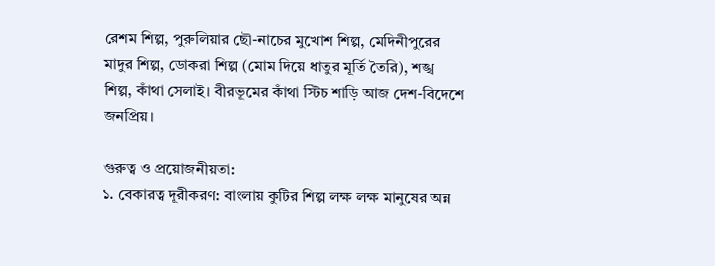রেশম শিল্প, পুরুলিয়ার ছৌ-নাচের মুখোশ শিল্প, মেদিনীপুরের মাদুর শিল্প, ডোকরা শিল্প (মোম দিয়ে ধাতুর মূর্তি তৈরি), শঙ্খ শিল্প, কাঁথা সেলাই। বীরভূমের কাঁথা স্টিচ শাড়ি আজ দেশ-বিদেশে জনপ্রিয়।

গুরুত্ব ও প্রয়োজনীয়তা:
১. বেকারত্ব দূরীকরণ: বাংলায় কুটির শিল্প লক্ষ লক্ষ মানুষের অন্ন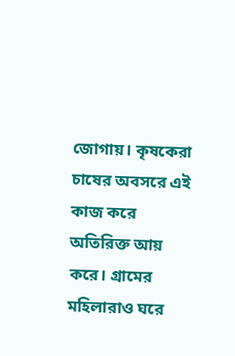জোগায়। কৃষকেরা চাষের অবসরে এই কাজ করে অতিরিক্ত আয় করে। গ্রামের মহিলারাও ঘরে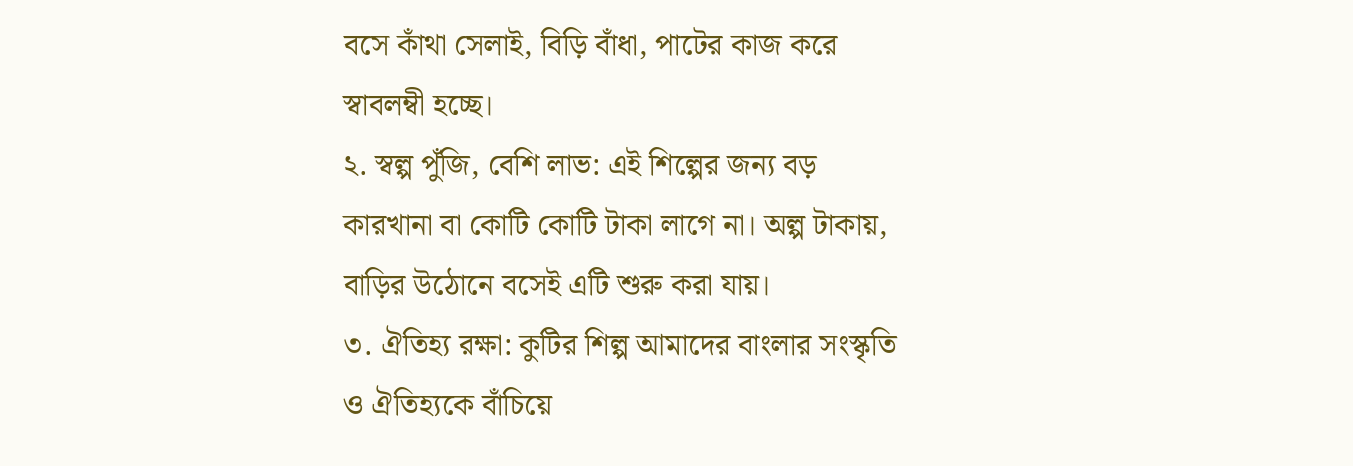বসে কাঁথা সেলাই, বিড়ি বাঁধা, পাটের কাজ করে স্বাবলম্বী হচ্ছে।
২. স্বল্প পুঁজি, বেশি লাভ: এই শিল্পের জন্য বড় কারখানা বা কোটি কোটি টাকা লাগে না। অল্প টাকায়, বাড়ির উঠোনে বসেই এটি শুরু করা যায়।
৩. ঐতিহ্য রক্ষা: কুটির শিল্প আমাদের বাংলার সংস্কৃতি ও ঐতিহ্যকে বাঁচিয়ে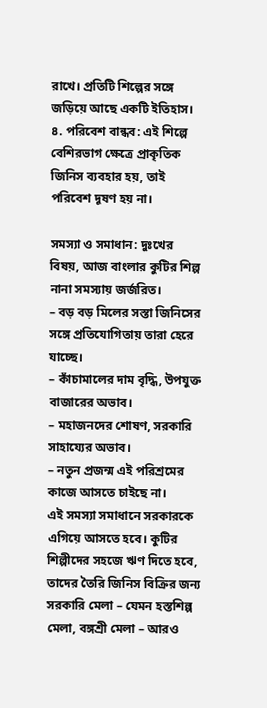রাখে। প্রতিটি শিল্পের সঙ্গে জড়িয়ে আছে একটি ইতিহাস।
৪. পরিবেশ বান্ধব: এই শিল্পে বেশিরভাগ ক্ষেত্রে প্রাকৃতিক জিনিস ব্যবহার হয়, তাই পরিবেশ দূষণ হয় না।

সমস্যা ও সমাধান: দুঃখের বিষয়, আজ বাংলার কুটির শিল্প নানা সমস্যায় জর্জরিত।
– বড় বড় মিলের সস্তা জিনিসের সঙ্গে প্রতিযোগিতায় তারা হেরে যাচ্ছে।
– কাঁচামালের দাম বৃদ্ধি, উপযুক্ত বাজারের অভাব।
– মহাজনদের শোষণ, সরকারি সাহায্যের অভাব।
– নতুন প্রজন্ম এই পরিশ্রমের কাজে আসতে চাইছে না।
এই সমস্যা সমাধানে সরকারকে এগিয়ে আসতে হবে। কুটির শিল্পীদের সহজে ঋণ দিতে হবে, তাদের তৈরি জিনিস বিক্রির জন্য সরকারি মেলা – যেমন হস্তশিল্প মেলা, বঙ্গশ্রী মেলা – আরও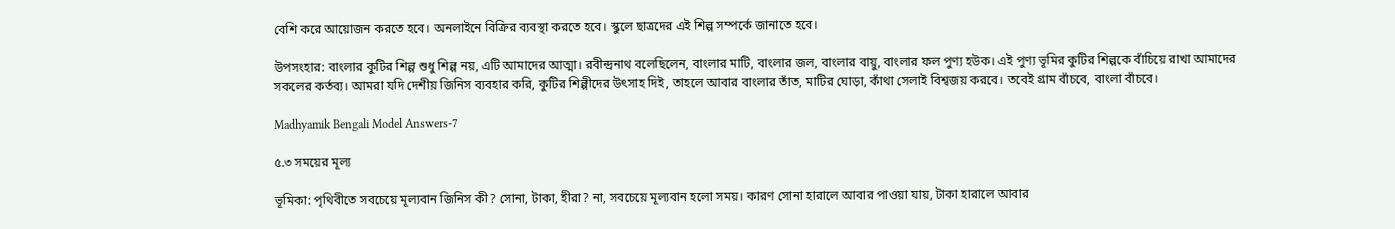বেশি করে আয়োজন করতে হবে। অনলাইনে বিক্রির ব্যবস্থা করতে হবে। স্কুলে ছাত্রদের এই শিল্প সম্পর্কে জানাতে হবে।

উপসংহার: বাংলার কুটির শিল্প শুধু শিল্প নয়, এটি আমাদের আত্মা। রবীন্দ্রনাথ বলেছিলেন, বাংলার মাটি, বাংলার জল, বাংলার বায়ু, বাংলার ফল পুণ্য হউক। এই পুণ্য ভূমির কুটির শিল্পকে বাঁচিয়ে রাখা আমাদের সকলের কর্তব্য। আমরা যদি দেশীয় জিনিস ব্যবহার করি, কুটির শিল্পীদের উৎসাহ দিই, তাহলে আবার বাংলার তাঁত, মাটির ঘোড়া, কাঁথা সেলাই বিশ্বজয় করবে। তবেই গ্রাম বাঁচবে, বাংলা বাঁচবে।

Madhyamik Bengali Model Answers-7

৫.৩ সময়ের মূল্য

ভূমিকা: পৃথিবীতে সবচেয়ে মূল্যবান জিনিস কী? সোনা, টাকা, হীরা? না, সবচেয়ে মূল্যবান হলো সময়। কারণ সোনা হারালে আবার পাওয়া যায়, টাকা হারালে আবার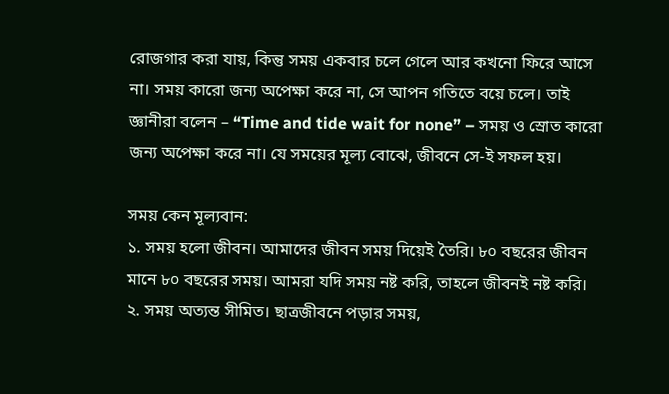রোজগার করা যায়, কিন্তু সময় একবার চলে গেলে আর কখনো ফিরে আসে না। সময় কারো জন্য অপেক্ষা করে না, সে আপন গতিতে বয়ে চলে। তাই জ্ঞানীরা বলেন – “Time and tide wait for none” – সময় ও স্রোত কারো জন্য অপেক্ষা করে না। যে সময়ের মূল্য বোঝে, জীবনে সে-ই সফল হয়।

সময় কেন মূল্যবান:
১. সময় হলো জীবন। আমাদের জীবন সময় দিয়েই তৈরি। ৮০ বছরের জীবন মানে ৮০ বছরের সময়। আমরা যদি সময় নষ্ট করি, তাহলে জীবনই নষ্ট করি।
২. সময় অত্যন্ত সীমিত। ছাত্রজীবনে পড়ার সময়,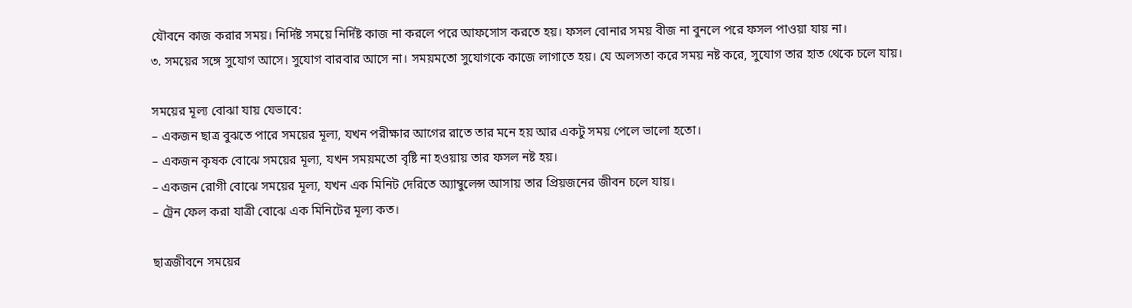যৌবনে কাজ করার সময়। নির্দিষ্ট সময়ে নির্দিষ্ট কাজ না করলে পরে আফসোস করতে হয়। ফসল বোনার সময় বীজ না বুনলে পরে ফসল পাওয়া যায় না।
৩. সময়ের সঙ্গে সুযোগ আসে। সুযোগ বারবার আসে না। সময়মতো সুযোগকে কাজে লাগাতে হয়। যে অলসতা করে সময় নষ্ট করে, সুযোগ তার হাত থেকে চলে যায়।

সময়ের মূল্য বোঝা যায় যেভাবে:
– একজন ছাত্র বুঝতে পারে সময়ের মূল্য, যখন পরীক্ষার আগের রাতে তার মনে হয় আর একটু সময় পেলে ভালো হতো।
– একজন কৃষক বোঝে সময়ের মূল্য, যখন সময়মতো বৃষ্টি না হওয়ায় তার ফসল নষ্ট হয়।
– একজন রোগী বোঝে সময়ের মূল্য, যখন এক মিনিট দেরিতে অ্যাম্বুলেন্স আসায় তার প্রিয়জনের জীবন চলে যায়।
– ট্রেন ফেল করা যাত্রী বোঝে এক মিনিটের মূল্য কত।

ছাত্রজীবনে সময়ের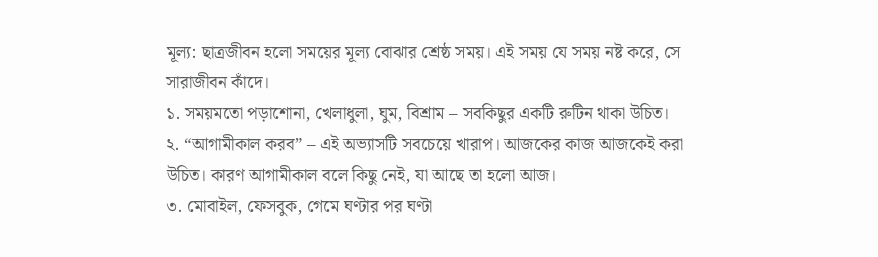মূল্য: ছাত্রজীবন হলো সময়ের মূল্য বোঝার শ্রেষ্ঠ সময়। এই সময় যে সময় নষ্ট করে, সে সারাজীবন কাঁদে।
১. সময়মতো পড়াশোনা, খেলাধুলা, ঘুম, বিশ্রাম – সবকিছুর একটি রুটিন থাকা উচিত।
২. “আগামীকাল করব” – এই অভ্যাসটি সবচেয়ে খারাপ। আজকের কাজ আজকেই করা উচিত। কারণ আগামীকাল বলে কিছু নেই, যা আছে তা হলো আজ।
৩. মোবাইল, ফেসবুক, গেমে ঘণ্টার পর ঘণ্টা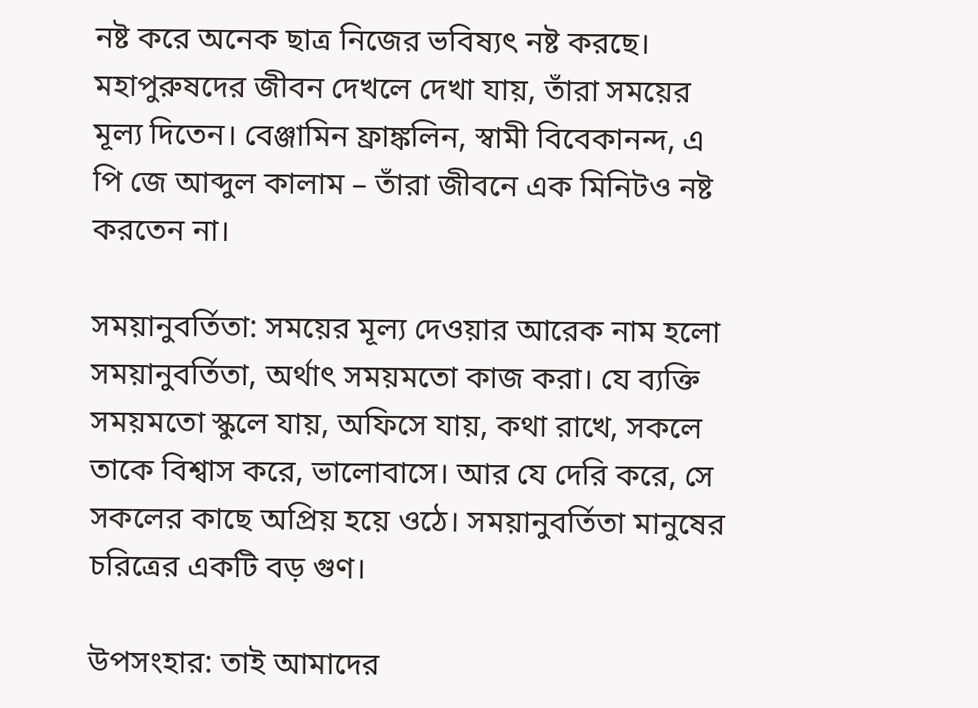নষ্ট করে অনেক ছাত্র নিজের ভবিষ্যৎ নষ্ট করছে।
মহাপুরুষদের জীবন দেখলে দেখা যায়, তাঁরা সময়ের মূল্য দিতেন। বেঞ্জামিন ফ্রাঙ্কলিন, স্বামী বিবেকানন্দ, এ পি জে আব্দুল কালাম – তাঁরা জীবনে এক মিনিটও নষ্ট করতেন না।

সময়ানুবর্তিতা: সময়ের মূল্য দেওয়ার আরেক নাম হলো সময়ানুবর্তিতা, অর্থাৎ সময়মতো কাজ করা। যে ব্যক্তি সময়মতো স্কুলে যায়, অফিসে যায়, কথা রাখে, সকলে তাকে বিশ্বাস করে, ভালোবাসে। আর যে দেরি করে, সে সকলের কাছে অপ্রিয় হয়ে ওঠে। সময়ানুবর্তিতা মানুষের চরিত্রের একটি বড় গুণ।

উপসংহার: তাই আমাদের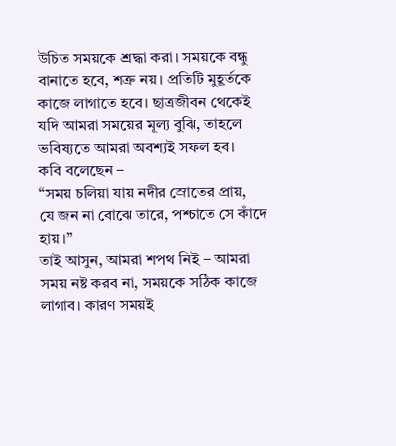উচিত সময়কে শ্রদ্ধা করা। সময়কে বন্ধু বানাতে হবে, শত্রু নয়। প্রতিটি মুহূর্তকে কাজে লাগাতে হবে। ছাত্রজীবন থেকেই যদি আমরা সময়ের মূল্য বুঝি, তাহলে ভবিষ্যতে আমরা অবশ্যই সফল হব।
কবি বলেছেন –
“সময় চলিয়া যায় নদীর স্রোতের প্রায়,
যে জন না বোঝে তারে, পশ্চাতে সে কাঁদে হায়।”
তাই আসুন, আমরা শপথ নিই – আমরা সময় নষ্ট করব না, সময়কে সঠিক কাজে লাগাব। কারণ সময়ই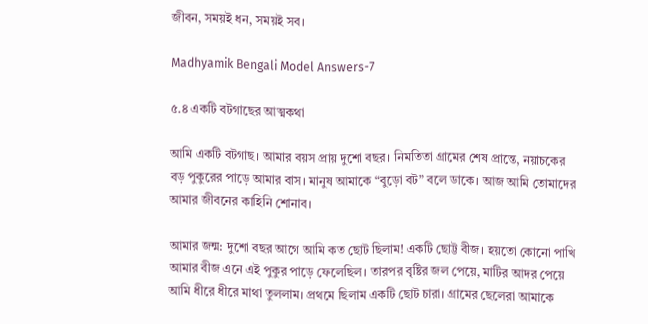জীবন, সময়ই ধন, সময়ই সব।

Madhyamik Bengali Model Answers-7

৫.৪ একটি বটগাছের আত্মকথা

আমি একটি বটগাছ। আমার বয়স প্রায় দুশো বছর। নিমতিতা গ্রামের শেষ প্রান্তে, নয়াচকের বড় পুকুরের পাড়ে আমার বাস। মানুষ আমাকে “বুড়ো বট” বলে ডাকে। আজ আমি তোমাদের আমার জীবনের কাহিনি শোনাব।

আমার জন্ম: দুশো বছর আগে আমি কত ছোট ছিলাম! একটি ছোট্ট বীজ। হয়তো কোনো পাখি আমার বীজ এনে এই পুকুর পাড়ে ফেলেছিল। তারপর বৃষ্টির জল পেয়ে, মাটির আদর পেয়ে আমি ধীরে ধীরে মাথা তুললাম। প্রথমে ছিলাম একটি ছোট চারা। গ্রামের ছেলেরা আমাকে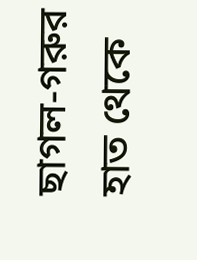ছাগল-গরুর হাত থেকে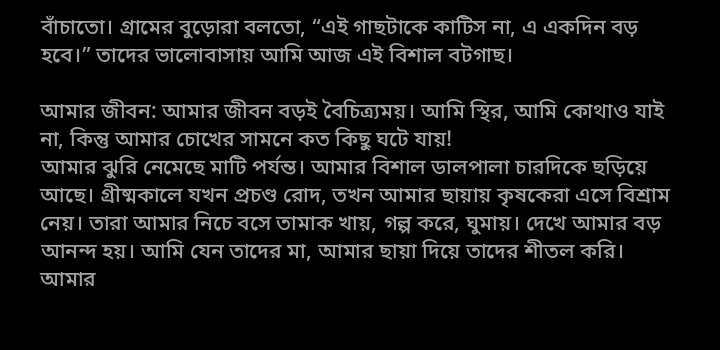বাঁচাতো। গ্রামের বুড়োরা বলতো, “এই গাছটাকে কাটিস না, এ একদিন বড় হবে।” তাদের ভালোবাসায় আমি আজ এই বিশাল বটগাছ।

আমার জীবন: আমার জীবন বড়ই বৈচিত্র্যময়। আমি স্থির, আমি কোথাও যাই না, কিন্তু আমার চোখের সামনে কত কিছু ঘটে যায়!
আমার ঝুরি নেমেছে মাটি পর্যন্ত। আমার বিশাল ডালপালা চারদিকে ছড়িয়ে আছে। গ্রীষ্মকালে যখন প্রচণ্ড রোদ, তখন আমার ছায়ায় কৃষকেরা এসে বিশ্রাম নেয়। তারা আমার নিচে বসে তামাক খায়, গল্প করে, ঘুমায়। দেখে আমার বড় আনন্দ হয়। আমি যেন তাদের মা, আমার ছায়া দিয়ে তাদের শীতল করি।
আমার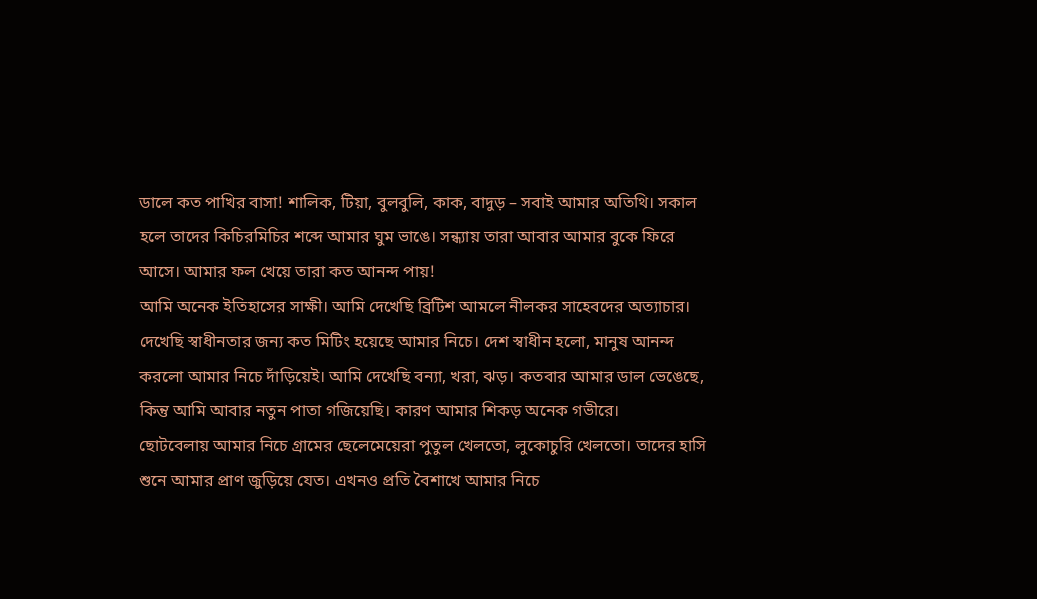ডালে কত পাখির বাসা! শালিক, টিয়া, বুলবুলি, কাক, বাদুড় – সবাই আমার অতিথি। সকাল হলে তাদের কিচিরমিচির শব্দে আমার ঘুম ভাঙে। সন্ধ্যায় তারা আবার আমার বুকে ফিরে আসে। আমার ফল খেয়ে তারা কত আনন্দ পায়!
আমি অনেক ইতিহাসের সাক্ষী। আমি দেখেছি ব্রিটিশ আমলে নীলকর সাহেবদের অত্যাচার। দেখেছি স্বাধীনতার জন্য কত মিটিং হয়েছে আমার নিচে। দেশ স্বাধীন হলো, মানুষ আনন্দ করলো আমার নিচে দাঁড়িয়েই। আমি দেখেছি বন্যা, খরা, ঝড়। কতবার আমার ডাল ভেঙেছে, কিন্তু আমি আবার নতুন পাতা গজিয়েছি। কারণ আমার শিকড় অনেক গভীরে।
ছোটবেলায় আমার নিচে গ্রামের ছেলেমেয়েরা পুতুল খেলতো, লুকোচুরি খেলতো। তাদের হাসি শুনে আমার প্রাণ জুড়িয়ে যেত। এখনও প্রতি বৈশাখে আমার নিচে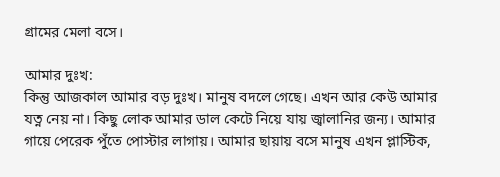গ্রামের মেলা বসে।

আমার দুঃখ:
কিন্তু আজকাল আমার বড় দুঃখ। মানুষ বদলে গেছে। এখন আর কেউ আমার যত্ন নেয় না। কিছু লোক আমার ডাল কেটে নিয়ে যায় জ্বালানির জন্য। আমার গায়ে পেরেক পুঁতে পোস্টার লাগায়। আমার ছায়ায় বসে মানুষ এখন প্লাস্টিক,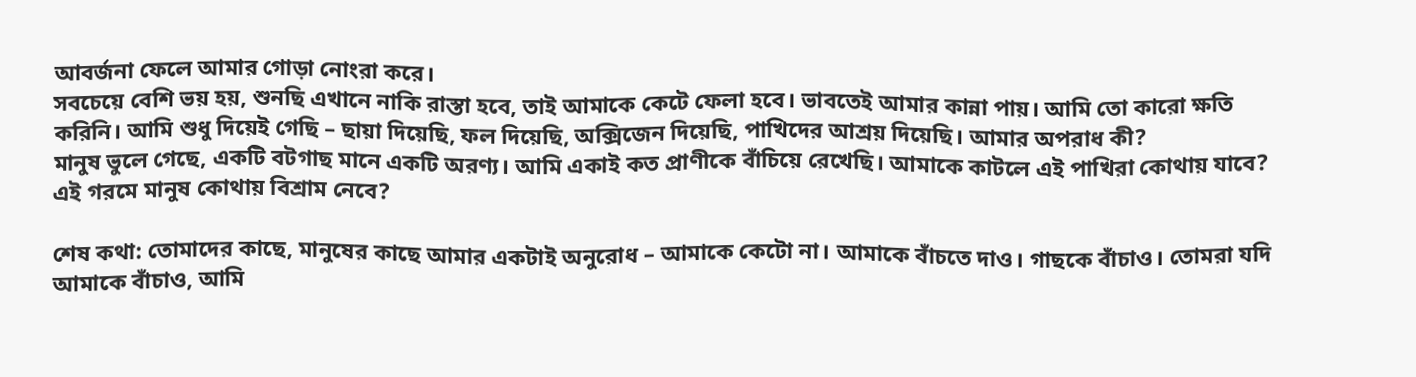আবর্জনা ফেলে আমার গোড়া নোংরা করে।
সবচেয়ে বেশি ভয় হয়, শুনছি এখানে নাকি রাস্তা হবে, তাই আমাকে কেটে ফেলা হবে। ভাবতেই আমার কান্না পায়। আমি তো কারো ক্ষতি করিনি। আমি শুধু দিয়েই গেছি – ছায়া দিয়েছি, ফল দিয়েছি, অক্সিজেন দিয়েছি, পাখিদের আশ্রয় দিয়েছি। আমার অপরাধ কী?
মানুষ ভুলে গেছে, একটি বটগাছ মানে একটি অরণ্য। আমি একাই কত প্রাণীকে বাঁচিয়ে রেখেছি। আমাকে কাটলে এই পাখিরা কোথায় যাবে? এই গরমে মানুষ কোথায় বিশ্রাম নেবে?

শেষ কথা: তোমাদের কাছে, মানুষের কাছে আমার একটাই অনুরোধ – আমাকে কেটো না। আমাকে বাঁচতে দাও। গাছকে বাঁচাও। তোমরা যদি আমাকে বাঁচাও, আমি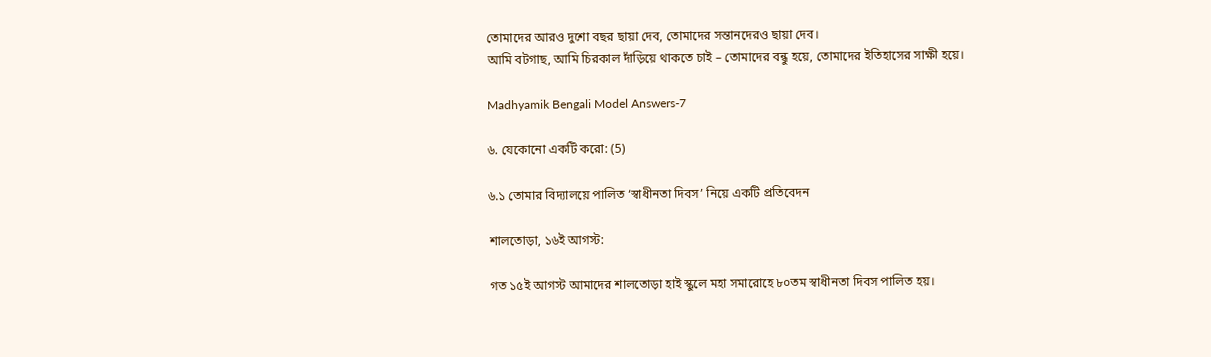তোমাদের আরও দুশো বছর ছায়া দেব, তোমাদের সন্তানদেরও ছায়া দেব।
আমি বটগাছ, আমি চিরকাল দাঁড়িয়ে থাকতে চাই – তোমাদের বন্ধু হয়ে, তোমাদের ইতিহাসের সাক্ষী হয়ে।

Madhyamik Bengali Model Answers-7

৬. যেকোনো একটি করো: (5)

৬.১ তোমার বিদ্যালয়ে পালিত ‘স্বাধীনতা দিবস’ নিয়ে একটি প্রতিবেদন

শালতোড়া, ১৬ই আগস্ট:

গত ১৫ই আগস্ট আমাদের শালতোড়া হাই স্কুলে মহা সমারোহে ৮০তম স্বাধীনতা দিবস পালিত হয়।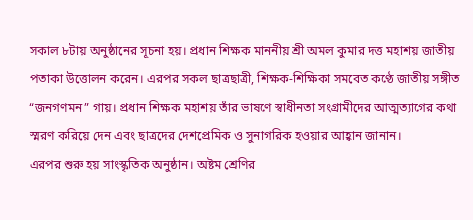সকাল ৮টায় অনুষ্ঠানের সূচনা হয়। প্রধান শিক্ষক মাননীয় শ্রী অমল কুমার দত্ত মহাশয় জাতীয় পতাকা উত্তোলন করেন। এরপর সকল ছাত্রছাত্রী, শিক্ষক-শিক্ষিকা সমবেত কণ্ঠে জাতীয় সঙ্গীত “জনগণমন” গায়। প্রধান শিক্ষক মহাশয় তাঁর ভাষণে স্বাধীনতা সংগ্রামীদের আত্মত্যাগের কথা স্মরণ করিয়ে দেন এবং ছাত্রদের দেশপ্রেমিক ও সুনাগরিক হওয়ার আহ্বান জানান।
এরপর শুরু হয় সাংস্কৃতিক অনুষ্ঠান। অষ্টম শ্রেণির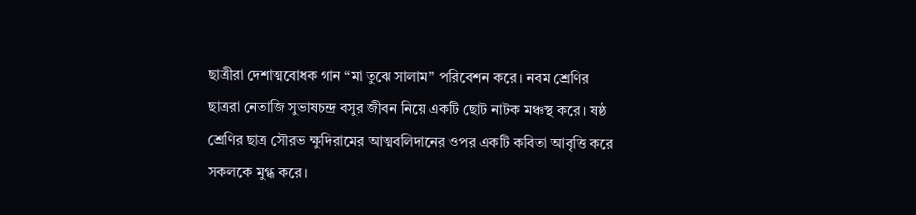ছাত্রীরা দেশাত্মবোধক গান “মা তুঝে সালাম” পরিবেশন করে। নবম শ্রেণির ছাত্ররা নেতাজি সুভাষচন্দ্র বসুর জীবন নিয়ে একটি ছোট নাটক মঞ্চস্থ করে। ষষ্ঠ শ্রেণির ছাত্র সৌরভ ক্ষুদিরামের আত্মবলিদানের ওপর একটি কবিতা আবৃত্তি করে সকলকে মুগ্ধ করে।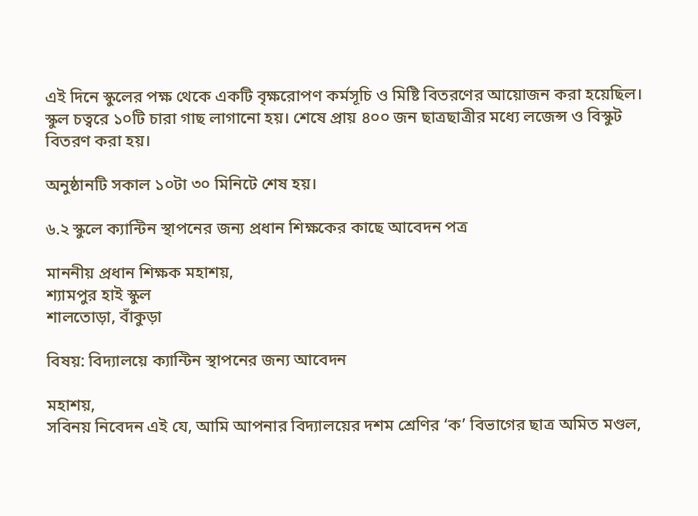এই দিনে স্কুলের পক্ষ থেকে একটি বৃক্ষরোপণ কর্মসূচি ও মিষ্টি বিতরণের আয়োজন করা হয়েছিল। স্কুল চত্বরে ১০টি চারা গাছ লাগানো হয়। শেষে প্রায় ৪০০ জন ছাত্রছাত্রীর মধ্যে লজেন্স ও বিস্কুট বিতরণ করা হয়।

অনুষ্ঠানটি সকাল ১০টা ৩০ মিনিটে শেষ হয়।

৬.২ স্কুলে ক্যান্টিন স্থাপনের জন্য প্রধান শিক্ষকের কাছে আবেদন পত্র

মাননীয় প্রধান শিক্ষক মহাশয়,
শ্যামপুর হাই স্কুল
শালতোড়া, বাঁকুড়া

বিষয়: বিদ্যালয়ে ক্যান্টিন স্থাপনের জন্য আবেদন

মহাশয়,
সবিনয় নিবেদন এই যে, আমি আপনার বিদ্যালয়ের দশম শ্রেণির ‘ক’ বিভাগের ছাত্র অমিত মণ্ডল,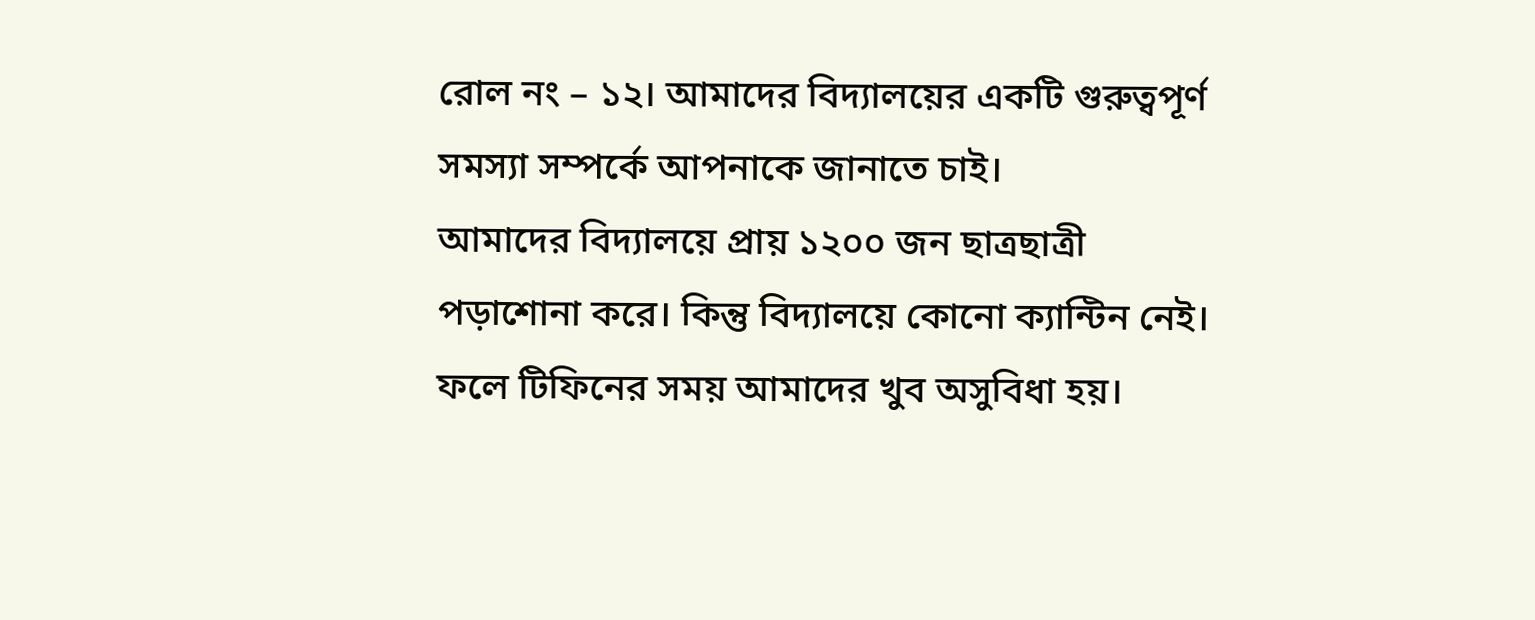রোল নং – ১২। আমাদের বিদ্যালয়ের একটি গুরুত্বপূর্ণ সমস্যা সম্পর্কে আপনাকে জানাতে চাই।
আমাদের বিদ্যালয়ে প্রায় ১২০০ জন ছাত্রছাত্রী পড়াশোনা করে। কিন্তু বিদ্যালয়ে কোনো ক্যান্টিন নেই। ফলে টিফিনের সময় আমাদের খুব অসুবিধা হয়।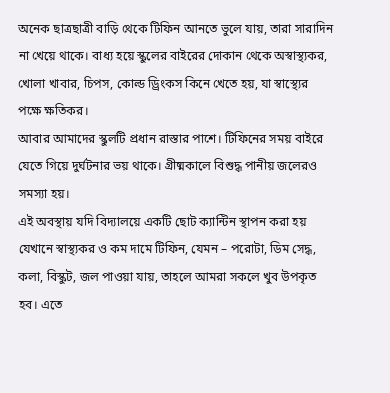অনেক ছাত্রছাত্রী বাড়ি থেকে টিফিন আনতে ভুলে যায়, তারা সারাদিন না খেয়ে থাকে। বাধ্য হয়ে স্কুলের বাইরের দোকান থেকে অস্বাস্থ্যকর, খোলা খাবার, চিপস, কোল্ড ড্রিংকস কিনে খেতে হয়, যা স্বাস্থ্যের পক্ষে ক্ষতিকর।
আবার আমাদের স্কুলটি প্রধান রাস্তার পাশে। টিফিনের সময় বাইরে যেতে গিয়ে দুর্ঘটনার ভয় থাকে। গ্রীষ্মকালে বিশুদ্ধ পানীয় জলেরও সমস্যা হয়।
এই অবস্থায় যদি বিদ্যালয়ে একটি ছোট ক্যান্টিন স্থাপন করা হয় যেখানে স্বাস্থ্যকর ও কম দামে টিফিন, যেমন – পরোটা, ডিম সেদ্ধ, কলা, বিস্কুট, জল পাওয়া যায়, তাহলে আমরা সকলে খুব উপকৃত হব। এতে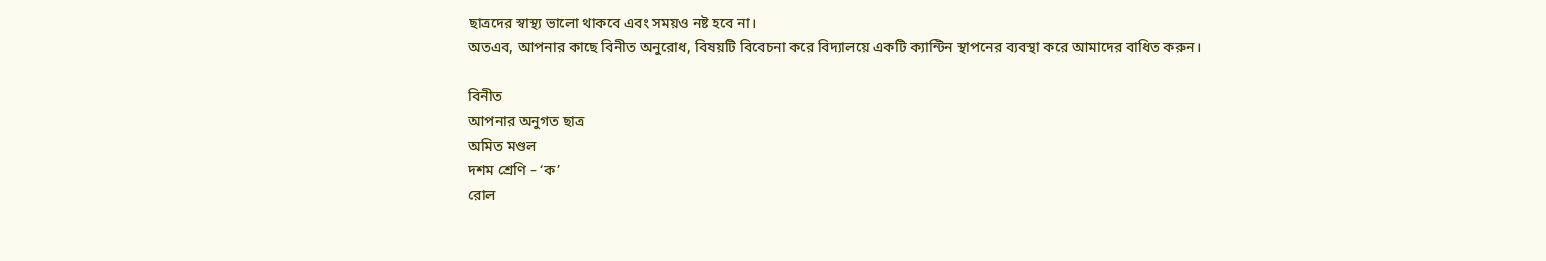ছাত্রদের স্বাস্থ্য ভালো থাকবে এবং সময়ও নষ্ট হবে না।
অতএব, আপনার কাছে বিনীত অনুরোধ, বিষয়টি বিবেচনা করে বিদ্যালয়ে একটি ক্যান্টিন স্থাপনের ব্যবস্থা করে আমাদের বাধিত করুন।

বিনীত
আপনার অনুগত ছাত্র
অমিত মণ্ডল
দশম শ্রেণি – ‘ক’
রোল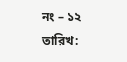নং – ১২
তারিখ: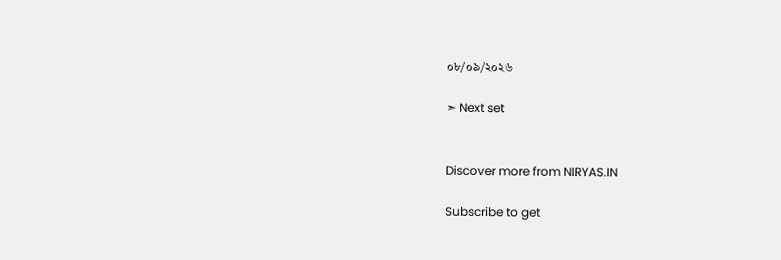০৮/০৯/২০২৬

➣ Next set


Discover more from NIRYAS.IN

Subscribe to get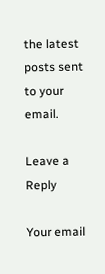the latest posts sent to your email.

Leave a Reply

Your email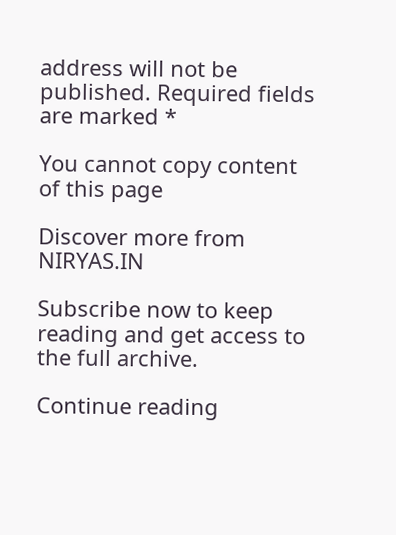address will not be published. Required fields are marked *

You cannot copy content of this page

Discover more from NIRYAS.IN

Subscribe now to keep reading and get access to the full archive.

Continue reading